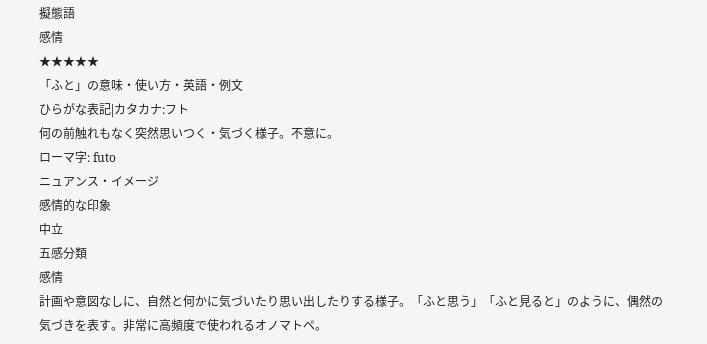擬態語
感情
★★★★★
「ふと」の意味・使い方・英語・例文
ひらがな表記|カタカナ:フト
何の前触れもなく突然思いつく・気づく様子。不意に。
ローマ字: futo
ニュアンス・イメージ
感情的な印象
中立
五感分類
感情
計画や意図なしに、自然と何かに気づいたり思い出したりする様子。「ふと思う」「ふと見ると」のように、偶然の気づきを表す。非常に高頻度で使われるオノマトペ。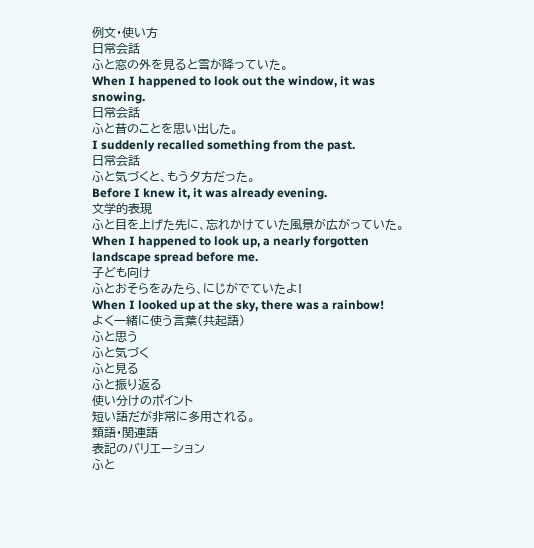例文・使い方
日常会話
ふと窓の外を見ると雪が降っていた。
When I happened to look out the window, it was snowing.
日常会話
ふと昔のことを思い出した。
I suddenly recalled something from the past.
日常会話
ふと気づくと、もう夕方だった。
Before I knew it, it was already evening.
文学的表現
ふと目を上げた先に、忘れかけていた風景が広がっていた。
When I happened to look up, a nearly forgotten landscape spread before me.
子ども向け
ふとおそらをみたら、にじがでていたよ!
When I looked up at the sky, there was a rainbow!
よく一緒に使う言葉(共起語)
ふと思う
ふと気づく
ふと見る
ふと振り返る
使い分けのポイント
短い語だが非常に多用される。
類語・関連語
表記のバリエーション
ふと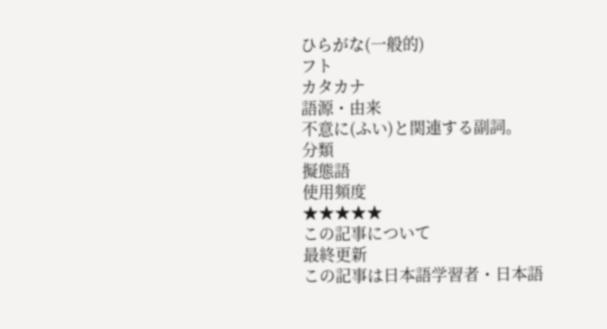ひらがな(一般的)
フト
カタカナ
語源・由来
不意に(ふい)と関連する副詞。
分類
擬態語
使用頻度
★★★★★
この記事について
最終更新
この記事は日本語学習者・日本語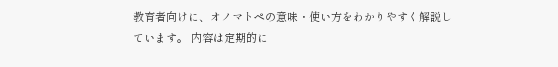教育者向けに、オノマトペの意味・使い方をわかりやすく解説しています。 内容は定期的に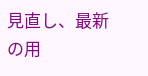見直し、最新の用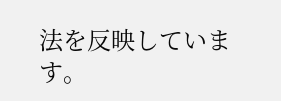法を反映しています。